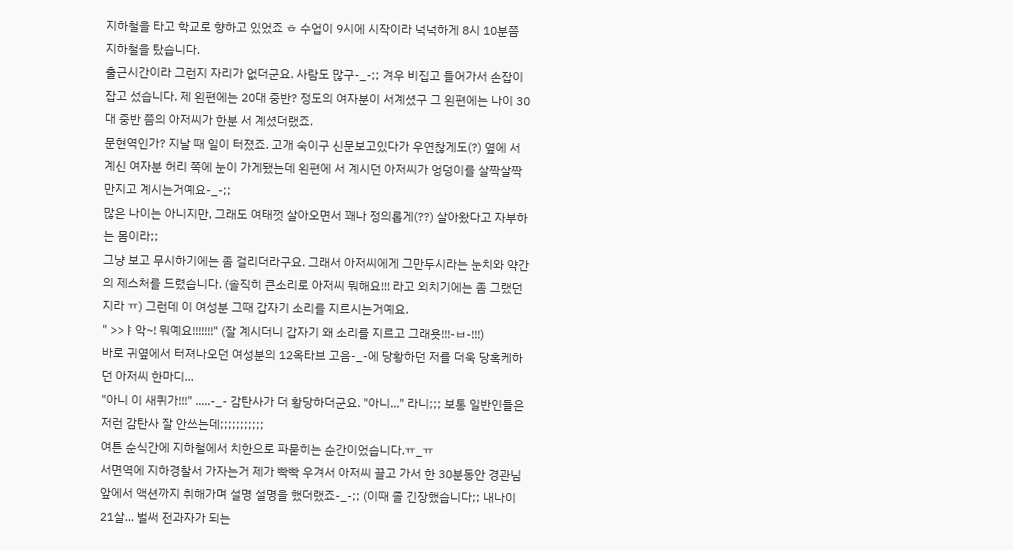지하철을 타고 학교로 향하고 있었죠 ㅎ 수업이 9시에 시작이라 넉넉하게 8시 10분쯤 지하철을 탔습니다.
출근시간이라 그런지 자리가 없더군요. 사람도 많구-_-;; 겨우 비집고 들어가서 손잡이 잡고 섰습니다. 제 왼편에는 20대 중반? 정도의 여자분이 서계셨구 그 왼편에는 나이 30대 중반 쯤의 아저씨가 한분 서 계셨더랬죠.
문현역인가? 지날 때 일이 터졌죠. 고개 숙이구 신문보고있다가 우연찮게도(?) 옆에 서계신 여자분 허리 쪽에 눈이 가게됐는데 왼편에 서 계시던 아저씨가 엉덩이를 살짝살짝 만지고 계시는거예요-_-;;
많은 나이는 아니지만, 그래도 여태껏 살아오면서 꽤나 정의롭게(??) 살아왔다고 자부하는 몸이라;;
그냥 보고 무시하기에는 좀 걸리더라구요. 그래서 아저씨에게 그만두시라는 눈치와 약간의 제스처를 드렸습니다. (솔직히 큰소리로 아저씨 뭐해요!!! 라고 외치기에는 좀 그랬던지라 ㅠ) 그런데 이 여성분 그때 갑자기 소리를 지르시는거예요.
" >>ㅑ악~! 뭐예요!!!!!!!" (잘 계시더니 갑자기 왜 소리를 지르고 그래욧!!!-ㅂ-!!!)
바로 귀옆에서 터져나오던 여성분의 12옥타브 고음-_-에 당황하던 저를 더욱 당혹케하던 아저씨 한마디...
"아니 이 새퀴가!!!" .....-_- 감탄사가 더 황당하더군요. "아니..." 라니;;; 보통 일반인들은 저런 감탄사 잘 안쓰는데;;;;;;;;;;;
여튼 순식간에 지하철에서 치한으로 파묻히는 순간이었습니다.ㅠ_ㅠ
서면역에 지하경찰서 가자는거 제가 빡빡 우겨서 아저씨 끌고 가서 한 30분동안 경관님 앞에서 액션까지 취해가며 설명 설명을 했더랬죠-_-;; (이때 졸 긴장했습니다;; 내나이 21살... 벌써 전과자가 되는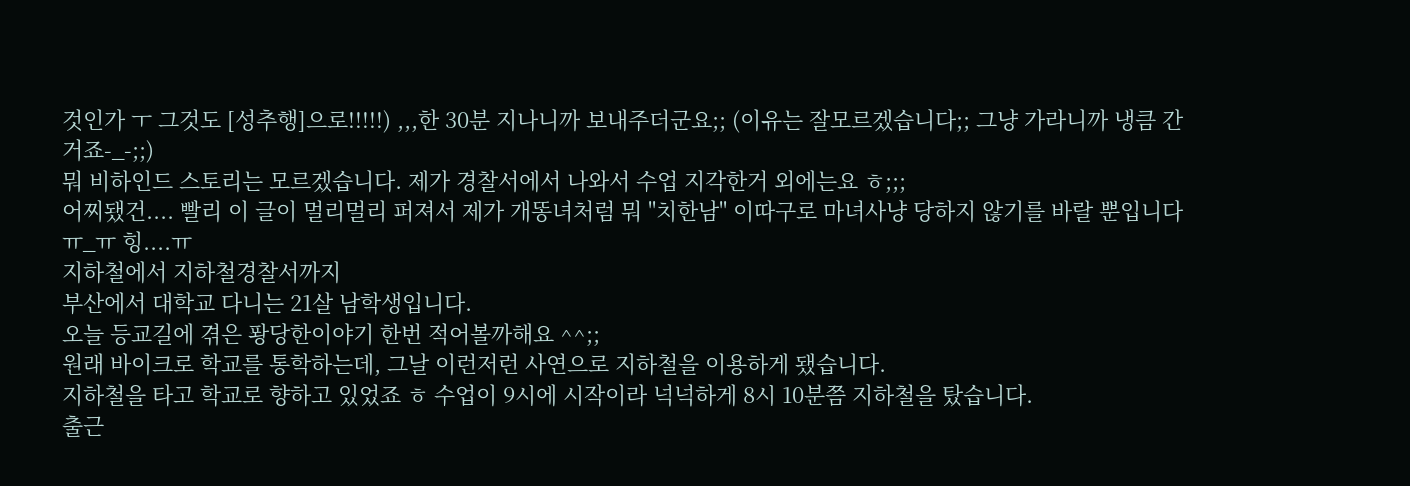것인가 ㅜ 그것도 [성추행]으로!!!!!) ,,,한 30분 지나니까 보내주더군요;; (이유는 잘모르겠습니다;; 그냥 가라니까 냉큼 간거죠-_-;;)
뭐 비하인드 스토리는 모르겠습니다. 제가 경찰서에서 나와서 수업 지각한거 외에는요 ㅎ;;;
어찌됐건.... 빨리 이 글이 멀리멀리 퍼져서 제가 개똥녀처럼 뭐 "치한남" 이따구로 마녀사냥 당하지 않기를 바랄 뿐입니다 ㅠ_ㅠ 힝....ㅠ
지하철에서 지하철경찰서까지
부산에서 대학교 다니는 21살 남학생입니다.
오늘 등교길에 겪은 퐝당한이야기 한번 적어볼까해요 ^^;;
원래 바이크로 학교를 통학하는데, 그날 이런저런 사연으로 지하철을 이용하게 됐습니다.
지하철을 타고 학교로 향하고 있었죠 ㅎ 수업이 9시에 시작이라 넉넉하게 8시 10분쯤 지하철을 탔습니다.
출근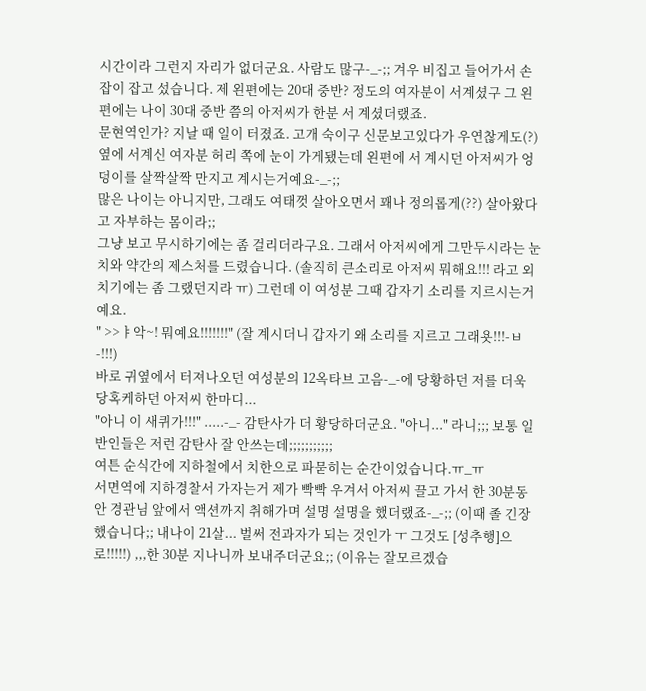시간이라 그런지 자리가 없더군요. 사람도 많구-_-;; 겨우 비집고 들어가서 손잡이 잡고 섰습니다. 제 왼편에는 20대 중반? 정도의 여자분이 서계셨구 그 왼편에는 나이 30대 중반 쯤의 아저씨가 한분 서 계셨더랬죠.
문현역인가? 지날 때 일이 터졌죠. 고개 숙이구 신문보고있다가 우연찮게도(?) 옆에 서계신 여자분 허리 쪽에 눈이 가게됐는데 왼편에 서 계시던 아저씨가 엉덩이를 살짝살짝 만지고 계시는거예요-_-;;
많은 나이는 아니지만, 그래도 여태껏 살아오면서 꽤나 정의롭게(??) 살아왔다고 자부하는 몸이라;;
그냥 보고 무시하기에는 좀 걸리더라구요. 그래서 아저씨에게 그만두시라는 눈치와 약간의 제스처를 드렸습니다. (솔직히 큰소리로 아저씨 뭐해요!!! 라고 외치기에는 좀 그랬던지라 ㅠ) 그런데 이 여성분 그때 갑자기 소리를 지르시는거예요.
" >>ㅑ악~! 뭐예요!!!!!!!" (잘 계시더니 갑자기 왜 소리를 지르고 그래욧!!!-ㅂ-!!!)
바로 귀옆에서 터져나오던 여성분의 12옥타브 고음-_-에 당황하던 저를 더욱 당혹케하던 아저씨 한마디...
"아니 이 새퀴가!!!" .....-_- 감탄사가 더 황당하더군요. "아니..." 라니;;; 보통 일반인들은 저런 감탄사 잘 안쓰는데;;;;;;;;;;;
여튼 순식간에 지하철에서 치한으로 파묻히는 순간이었습니다.ㅠ_ㅠ
서면역에 지하경찰서 가자는거 제가 빡빡 우겨서 아저씨 끌고 가서 한 30분동안 경관님 앞에서 액션까지 취해가며 설명 설명을 했더랬죠-_-;; (이때 졸 긴장했습니다;; 내나이 21살... 벌써 전과자가 되는 것인가 ㅜ 그것도 [성추행]으로!!!!!) ,,,한 30분 지나니까 보내주더군요;; (이유는 잘모르겠습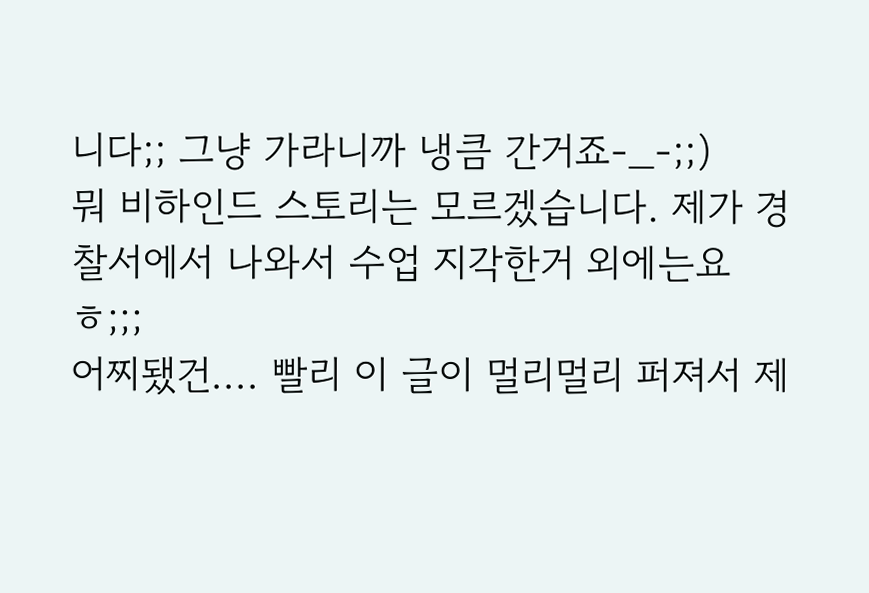니다;; 그냥 가라니까 냉큼 간거죠-_-;;)
뭐 비하인드 스토리는 모르겠습니다. 제가 경찰서에서 나와서 수업 지각한거 외에는요 ㅎ;;;
어찌됐건.... 빨리 이 글이 멀리멀리 퍼져서 제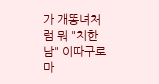가 개똥녀처럼 뭐 "치한남" 이따구로 마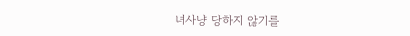녀사냥 당하지 않기를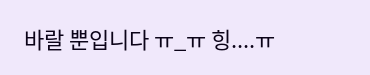바랄 뿐입니다 ㅠ_ㅠ 힝....ㅠ